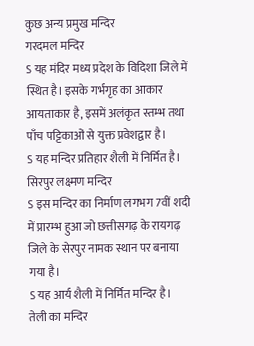कुछ अन्य प्रमुख मन्दिर
गरदमल मन्दिर
ऽ यह मंदिर मध्य प्रदेश के विदिशा जिले में स्थित है। इसके गर्भगृह का आकार आयताकार है, इसमें अलंकृत स्तम्भ तथा पाँच पट्टिकाओं से युक्त प्रवेशद्वार है।
ऽ यह मन्दिर प्रतिहार शैली में निर्मित है।
सिरपुर लक्ष्मण मन्दिर
ऽ इस मन्दिर का निर्माण लगभग 7वीं शदी में प्रारम्भ हुआ जो छत्तीसगढ़ के रायगढ़ जिले के सेरपुर नामक स्थान पर बनाया गया है।
ऽ यह आर्य शैली में निर्मित मन्दिर है।
तेली का मन्दिर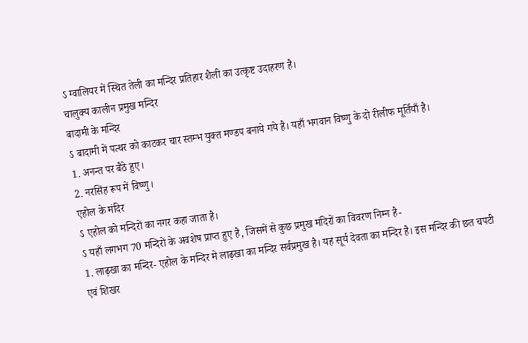ऽ ग्वालियर में स्थित तेली का मन्दिर प्रतिहार शैली का उत्कृष्ट उदाहरण है।
चालुक्य कालीन प्रमुख मन्दिर
बादामी के मन्दिर
ऽ बादामी में पत्थर को काटकर चार स्तम्भ युक्त मण्डप बनाये गये है। यहाँ भगवान विष्णु के दो रीलीफ मूर्तियाँ है।
1. अनन्त पर बैठे हुए।
2. नरसिंह रूप में विष्णु।
एहोल के मंदिर
ऽ एहोल को मन्दिरों का नगर कहा जाता है।
ऽ यहाँ लगभग 70 मन्दिरों के अवशेष प्राप्त हुए है, जिसमें से कुछ प्रमुख मंदिरों का विवरण निम्न है-
1. लाढ़खा का मन्दिर- एहोल के मन्दिर मे लाढ़खा का मन्दिर सर्वप्रमुख है। यह सूर्य देवता का मन्दिर है। इस मन्दिर की छत चपटी एवं शिखर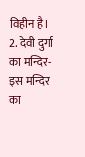विहीन है।
2. देवी दुर्गा का मन्दिर- इस मन्दिर का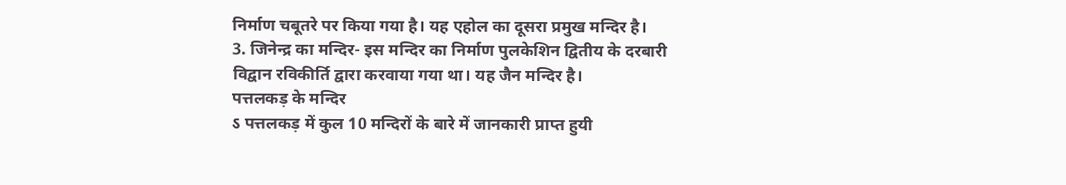निर्माण चबूतरे पर किया गया है। यह एहोल का दूसरा प्रमुख मन्दिर है।
3. जिनेन्द्र का मन्दिर- इस मन्दिर का निर्माण पुलकेशिन द्वितीय के दरबारी विद्वान रविकीर्ति द्वारा करवाया गया था। यह जैन मन्दिर है।
पत्तलकड़ के मन्दिर
ऽ पत्तलकड़ में कुल 10 मन्दिरों के बारे में जानकारी प्राप्त हुयी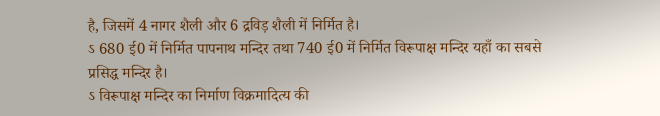है, जिसमें 4 नागर शैली और 6 द्रविड़ शैली में निर्मित है।
ऽ 680 ई0 में निर्मित पापनाथ मन्दिर तथा 740 ई0 में निर्मित विरूपाक्ष मन्दिर यहाँ का सबसे प्रसिद्ध मन्दिर है।
ऽ विरूपाक्ष मन्दिर का निर्माण विक्रमादित्य की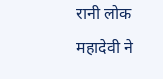रानी लोक महादेवी ने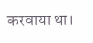करवाया था।